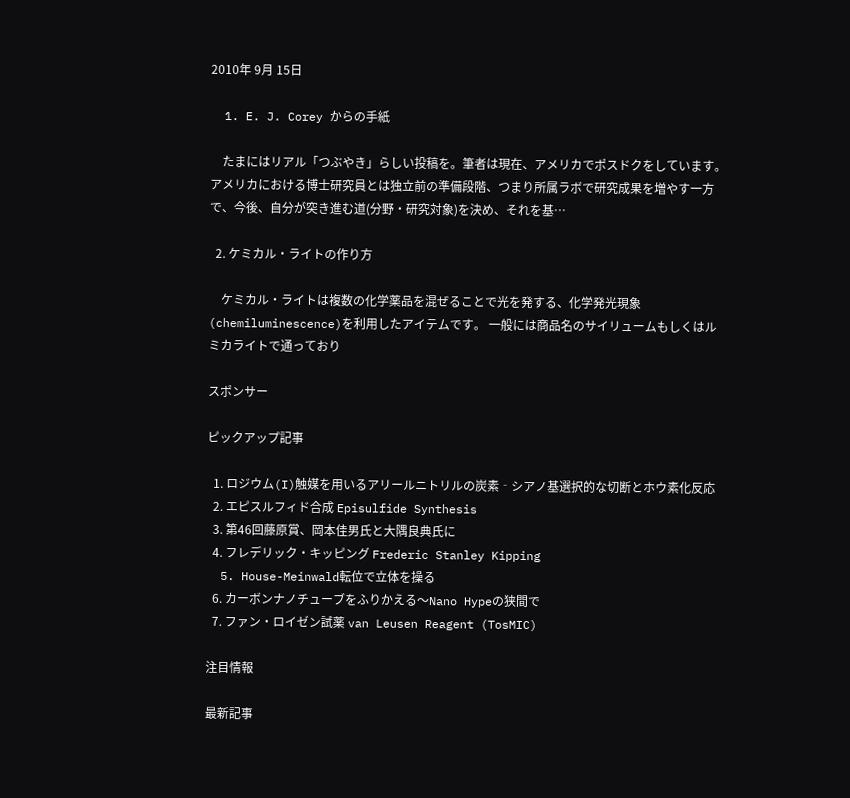2010年 9月 15日

  1. E. J. Corey からの手紙

    たまにはリアル「つぶやき」らしい投稿を。筆者は現在、アメリカでポスドクをしています。アメリカにおける博士研究員とは独立前の準備段階、つまり所属ラボで研究成果を増やす一方で、今後、自分が突き進む道(分野・研究対象)を決め、それを基…

  2. ケミカル・ライトの作り方

    ケミカル・ライトは複数の化学薬品を混ぜることで光を発する、化学発光現象(chemiluminescence)を利用したアイテムです。 一般には商品名のサイリュームもしくはルミカライトで通っており

スポンサー

ピックアップ記事

  1. ロジウム(I)触媒を用いるアリールニトリルの炭素‐シアノ基選択的な切断とホウ素化反応
  2. エピスルフィド合成 Episulfide Synthesis
  3. 第46回藤原賞、岡本佳男氏と大隅良典氏に
  4. フレデリック・キッピング Frederic Stanley Kipping
  5. House-Meinwald転位で立体を操る
  6. カーボンナノチューブをふりかえる〜Nano Hypeの狭間で
  7. ファン・ロイゼン試薬 van Leusen Reagent (TosMIC)

注目情報

最新記事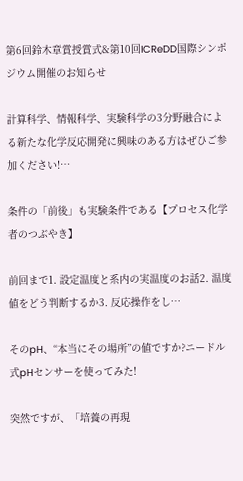第6回鈴木章賞授賞式&第10回ICReDD国際シンポジウム開催のお知らせ

計算科学、情報科学、実験科学の3分野融合による新たな化学反応開発に興味のある方はぜひご参加ください!…

条件の「前後」も実験条件である【プロセス化学者のつぶやき】

前回まで1. 設定温度と系内の実温度のお話2. 温度値をどう判断するか3. 反応操作をし…

そのpH、“本当にその場所”の値ですか?ニードル式pHセンサーを使ってみた!

突然ですが、「培養の再現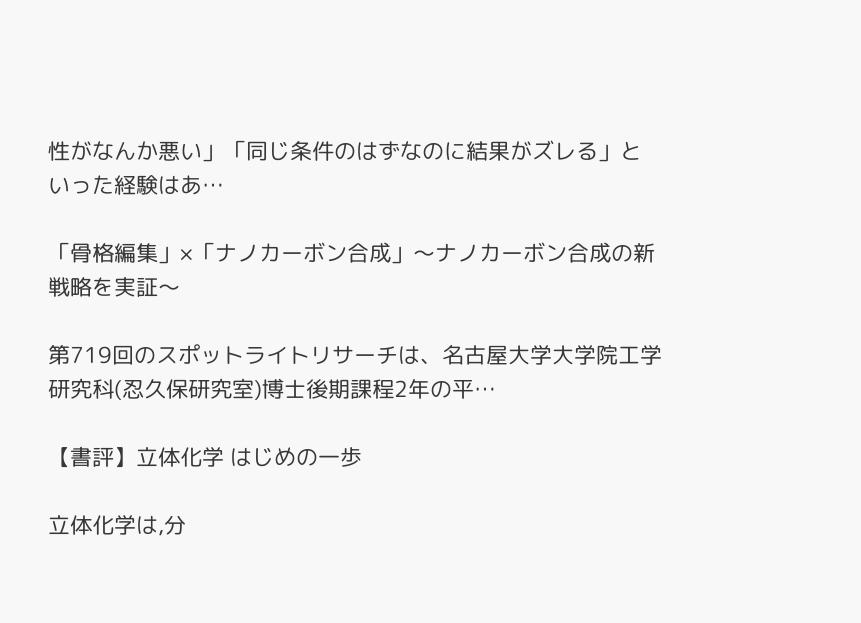性がなんか悪い」「同じ条件のはずなのに結果がズレる」といった経験はあ…

「骨格編集」×「ナノカーボン合成」〜ナノカーボン合成の新戦略を実証〜

第719回のスポットライトリサーチは、名古屋大学大学院工学研究科(忍久保研究室)博士後期課程2年の平…

【書評】立体化学 はじめの一歩

立体化学は,分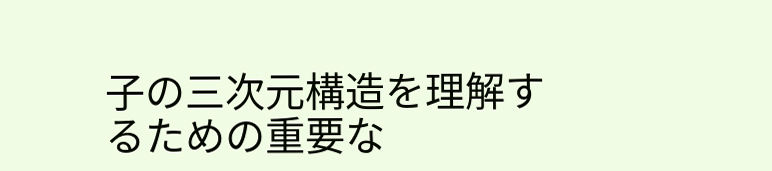子の三次元構造を理解するための重要な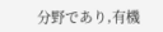分野であり,有機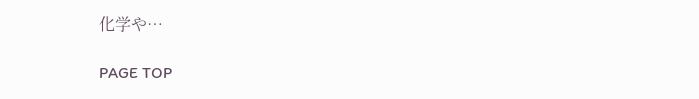化学や…

PAGE TOP